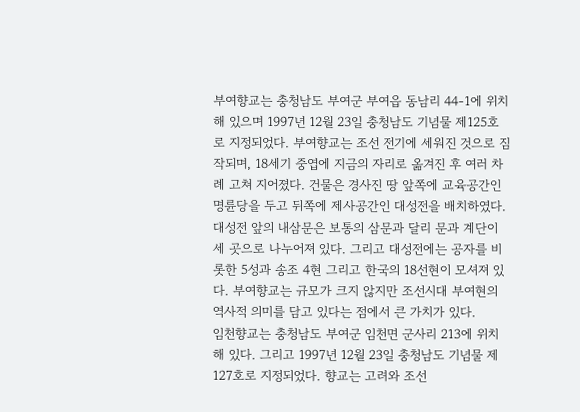부여향교는 충청남도 부여군 부여읍 동남리 44-1에 위치해 있으며 1997년 12월 23일 충청남도 기념물 제125호로 지정되었다. 부여향교는 조선 전기에 세워진 것으로 짐작되며, 18세기 중엽에 지금의 자리로 옮겨진 후 여러 차례 고쳐 지어졌다. 건물은 경사진 땅 앞쪽에 교육공간인 명륜당을 두고 뒤쪽에 제사공간인 대성전을 배치하였다. 대성전 앞의 내삼문은 보통의 삼문과 달리 문과 계단이 세 곳으로 나누어져 있다. 그리고 대성전에는 공자를 비롯한 5성과 송조 4현 그리고 한국의 18선현이 모셔져 있다. 부여향교는 규모가 크지 않지만 조선시대 부여현의 역사적 의미를 담고 있다는 점에서 큰 가치가 있다.
임천향교는 충청남도 부여군 임천면 군사리 213에 위치해 있다. 그리고 1997년 12월 23일 충청남도 기념물 제127호로 지정되었다. 향교는 고려와 조선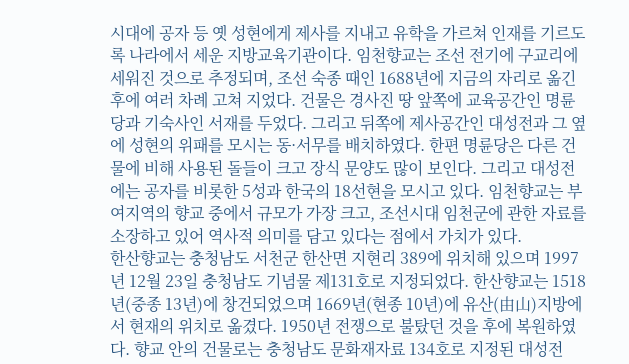시대에 공자 등 옛 성현에게 제사를 지내고 유학을 가르쳐 인재를 기르도록 나라에서 세운 지방교육기관이다. 임천향교는 조선 전기에 구교리에 세워진 것으로 추정되며, 조선 숙종 때인 1688년에 지금의 자리로 옮긴 후에 여러 차례 고쳐 지었다. 건물은 경사진 땅 앞쪽에 교육공간인 명륜당과 기숙사인 서재를 두었다. 그리고 뒤쪽에 제사공간인 대성전과 그 옆에 성현의 위패를 모시는 동·서무를 배치하였다. 한편 명륜당은 다른 건물에 비해 사용된 돌들이 크고 장식 문양도 많이 보인다. 그리고 대성전에는 공자를 비롯한 5성과 한국의 18선현을 모시고 있다. 임천향교는 부여지역의 향교 중에서 규모가 가장 크고, 조선시대 임천군에 관한 자료를 소장하고 있어 역사적 의미를 담고 있다는 점에서 가치가 있다.
한산향교는 충청남도 서천군 한산면 지현리 389에 위치해 있으며 1997년 12월 23일 충청남도 기념물 제131호로 지정되었다. 한산향교는 1518년(중종 13년)에 창건되었으며 1669년(현종 10년)에 유산(由山)지방에서 현재의 위치로 옮겼다. 1950년 전쟁으로 불탔던 것을 후에 복원하였다. 향교 안의 건물로는 충청남도 문화재자료 134호로 지정된 대성전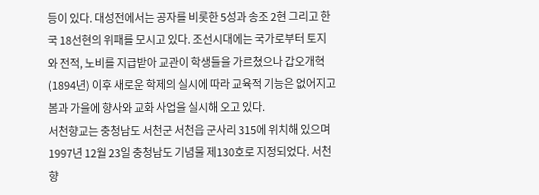등이 있다. 대성전에서는 공자를 비롯한 5성과 송조 2현 그리고 한국 18선현의 위패를 모시고 있다. 조선시대에는 국가로부터 토지와 전적, 노비를 지급받아 교관이 학생들을 가르쳤으나 갑오개혁(1894년) 이후 새로운 학제의 실시에 따라 교육적 기능은 없어지고 봄과 가을에 향사와 교화 사업을 실시해 오고 있다.
서천향교는 충청남도 서천군 서천읍 군사리 315에 위치해 있으며 1997년 12월 23일 충청남도 기념물 제130호로 지정되었다. 서천향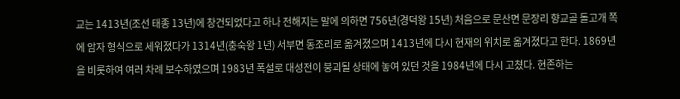교는 1413년(조선 태종 13년)에 창건되었다고 하나 전해지는 말에 의하면 756년(경덕왕 15년) 처음으로 문산면 문장리 향교골 돌고개 쪽에 암자 형식으로 세워졌다가 1314년(충숙왕 1년) 서부면 동조리로 옮겨졌으며 1413년에 다시 현재의 위치로 옮겨졌다고 한다. 1869년을 비롯하여 여러 차례 보수하였으며 1983년 폭설로 대성전이 붕괴될 상태에 놓여 있던 것을 1984년에 다시 고쳤다. 현존하는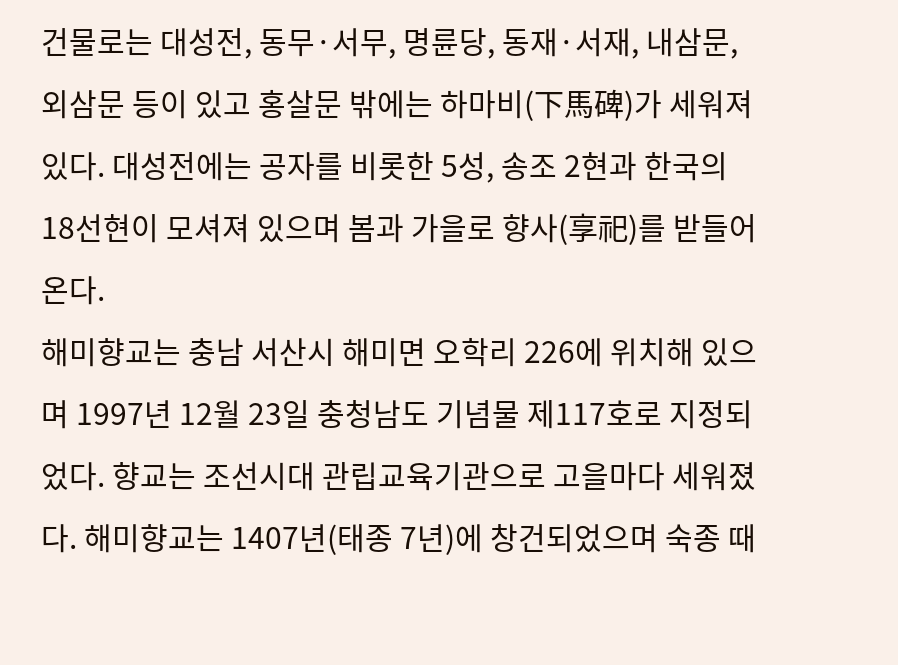건물로는 대성전, 동무·서무, 명륜당, 동재·서재, 내삼문, 외삼문 등이 있고 홍살문 밖에는 하마비(下馬碑)가 세워져 있다. 대성전에는 공자를 비롯한 5성, 송조 2현과 한국의 18선현이 모셔져 있으며 봄과 가을로 향사(享祀)를 받들어 온다.
해미향교는 충남 서산시 해미면 오학리 226에 위치해 있으며 1997년 12월 23일 충청남도 기념물 제117호로 지정되었다. 향교는 조선시대 관립교육기관으로 고을마다 세워졌다. 해미향교는 1407년(태종 7년)에 창건되었으며 숙종 때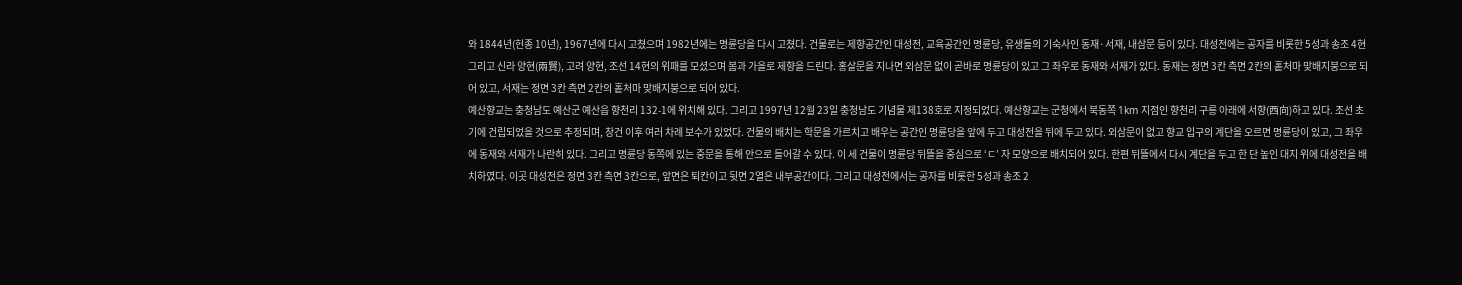와 1844년(헌종 10년), 1967년에 다시 고쳤으며 1982년에는 명륜당을 다시 고쳤다. 건물로는 제향공간인 대성전, 교육공간인 명륜당, 유생들의 기숙사인 동재·서재, 내삼문 등이 있다. 대성전에는 공자를 비롯한 5성과 송조 4현 그리고 신라 양현(兩賢), 고려 양현, 조선 14현의 위패를 모셨으며 봄과 가을로 제향을 드린다. 홍살문을 지나면 외삼문 없이 곧바로 명륜당이 있고 그 좌우로 동재와 서재가 있다. 동재는 정면 3칸 측면 2칸의 홑처마 맞배지붕으로 되어 있고, 서재는 정면 3칸 측면 2칸의 홑처마 맞배지붕으로 되어 있다.
예산향교는 충청남도 예산군 예산읍 향천리 132-1에 위치해 있다. 그리고 1997년 12월 23일 충청남도 기념물 제138호로 지정되었다. 예산향교는 군청에서 북동쪽 1km 지점인 향천리 구릉 아래에 서향(西向)하고 있다. 조선 초기에 건립되었을 것으로 추정되며, 창건 이후 여러 차례 보수가 있었다. 건물의 배치는 학문을 가르치고 배우는 공간인 명륜당을 앞에 두고 대성전을 뒤에 두고 있다. 외삼문이 없고 향교 입구의 계단을 오르면 명륜당이 있고, 그 좌우에 동재와 서재가 나란히 있다. 그리고 명륜당 동쪽에 있는 중문을 통해 안으로 들어갈 수 있다. 이 세 건물이 명륜당 뒤뜰을 중심으로 ‘ㄷ’ 자 모양으로 배치되어 있다. 한편 뒤뜰에서 다시 계단을 두고 한 단 높인 대지 위에 대성전을 배치하였다. 이곳 대성전은 정면 3칸 측면 3칸으로, 앞면은 퇴칸이고 뒷면 2열은 내부공간이다. 그리고 대성전에서는 공자를 비롯한 5성과 송조 2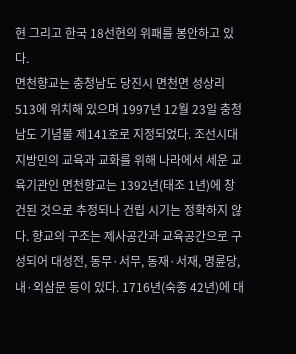현 그리고 한국 18선현의 위패를 봉안하고 있다.
면천향교는 충청남도 당진시 면천면 성상리 513에 위치해 있으며 1997년 12월 23일 충청남도 기념물 제141호로 지정되었다. 조선시대 지방민의 교육과 교화를 위해 나라에서 세운 교육기관인 면천향교는 1392년(태조 1년)에 창건된 것으로 추정되나 건립 시기는 정확하지 않다. 향교의 구조는 제사공간과 교육공간으로 구성되어 대성전, 동무·서무, 동재·서재, 명륜당, 내·외삼문 등이 있다. 1716년(숙종 42년)에 대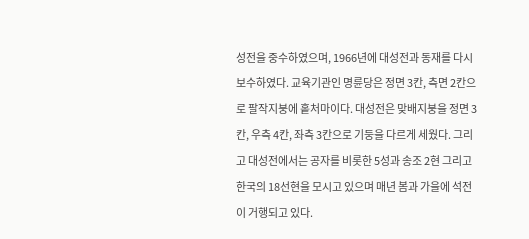성전을 중수하였으며, 1966년에 대성전과 동재를 다시 보수하였다. 교육기관인 명륜당은 정면 3칸, 측면 2칸으로 팔작지붕에 홑처마이다. 대성전은 맞배지붕을 정면 3칸, 우측 4칸, 좌측 3칸으로 기둥을 다르게 세웠다. 그리고 대성전에서는 공자를 비롯한 5성과 송조 2현 그리고 한국의 18선현을 모시고 있으며 매년 봄과 가을에 석전이 거행되고 있다.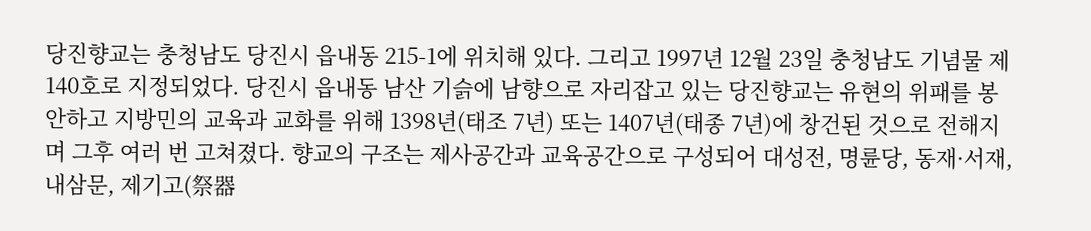당진향교는 충청남도 당진시 읍내동 215-1에 위치해 있다. 그리고 1997년 12월 23일 충청남도 기념물 제140호로 지정되었다. 당진시 읍내동 남산 기슭에 남향으로 자리잡고 있는 당진향교는 유현의 위패를 봉안하고 지방민의 교육과 교화를 위해 1398년(태조 7년) 또는 1407년(태종 7년)에 창건된 것으로 전해지며 그후 여러 번 고쳐졌다. 향교의 구조는 제사공간과 교육공간으로 구성되어 대성전, 명륜당, 동재·서재, 내삼문, 제기고(祭器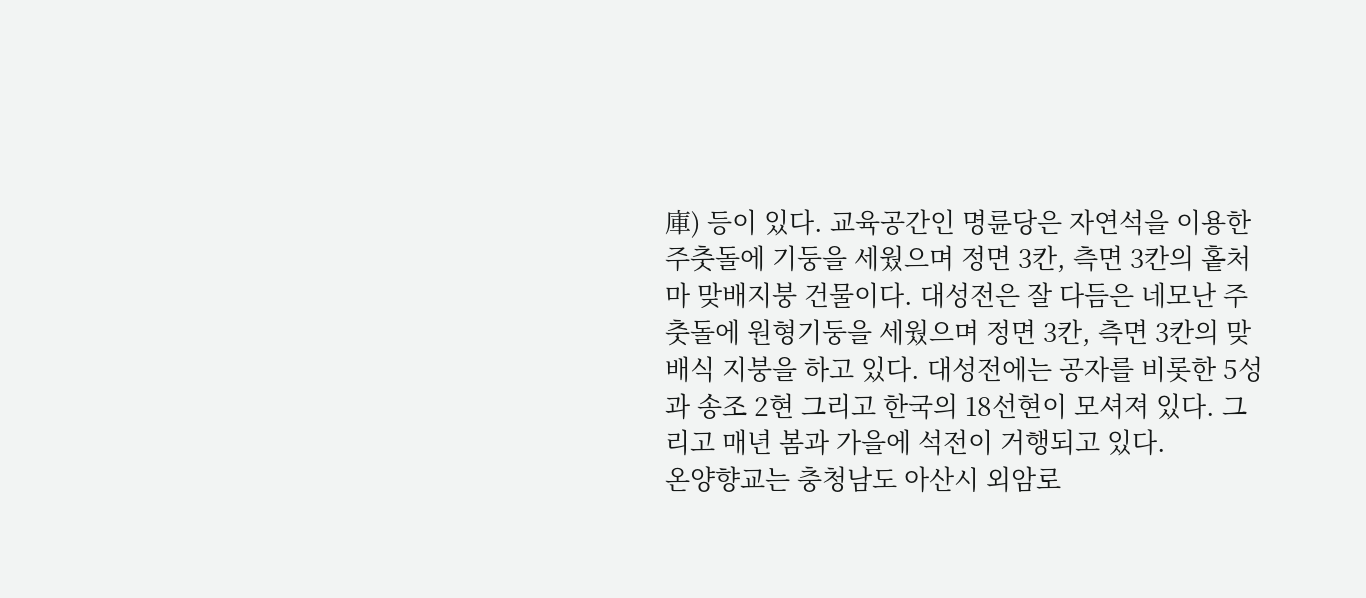庫) 등이 있다. 교육공간인 명륜당은 자연석을 이용한 주춧돌에 기둥을 세웠으며 정면 3칸, 측면 3칸의 홑처마 맞배지붕 건물이다. 대성전은 잘 다듬은 네모난 주춧돌에 원형기둥을 세웠으며 정면 3칸, 측면 3칸의 맞배식 지붕을 하고 있다. 대성전에는 공자를 비롯한 5성과 송조 2현 그리고 한국의 18선현이 모셔져 있다. 그리고 매년 봄과 가을에 석전이 거행되고 있다.
온양향교는 충청남도 아산시 외암로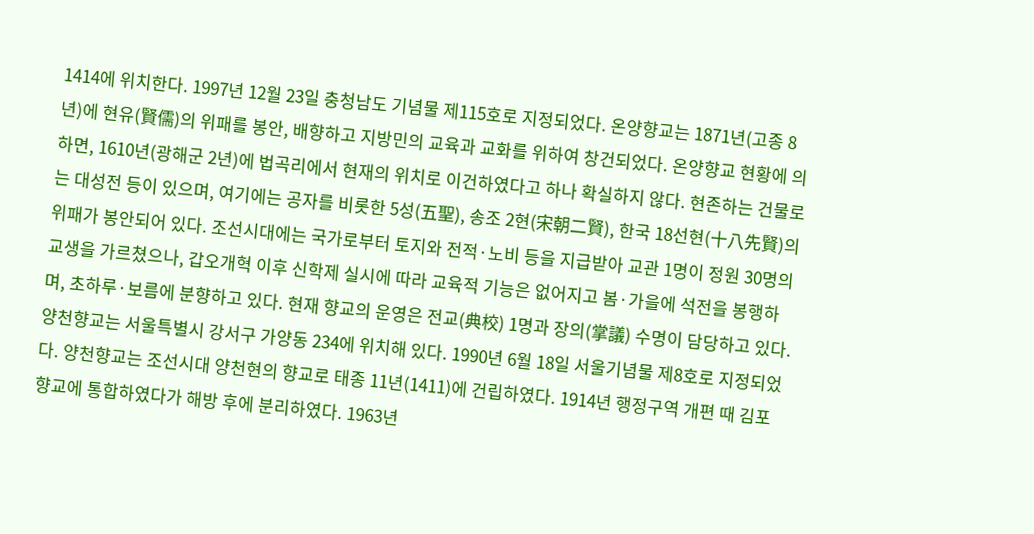1414에 위치한다. 1997년 12월 23일 충청남도 기념물 제115호로 지정되었다. 온양향교는 1871년(고종 8년)에 현유(賢儒)의 위패를 봉안, 배향하고 지방민의 교육과 교화를 위하여 창건되었다. 온양향교 현황에 의하면, 1610년(광해군 2년)에 법곡리에서 현재의 위치로 이건하였다고 하나 확실하지 않다. 현존하는 건물로는 대성전 등이 있으며, 여기에는 공자를 비롯한 5성(五聖), 송조 2현(宋朝二賢), 한국 18선현(十八先賢)의 위패가 봉안되어 있다. 조선시대에는 국가로부터 토지와 전적·노비 등을 지급받아 교관 1명이 정원 30명의 교생을 가르쳤으나, 갑오개혁 이후 신학제 실시에 따라 교육적 기능은 없어지고 봄·가을에 석전을 봉행하며, 초하루·보름에 분향하고 있다. 현재 향교의 운영은 전교(典校) 1명과 장의(掌議) 수명이 담당하고 있다.
양천향교는 서울특별시 강서구 가양동 234에 위치해 있다. 1990년 6월 18일 서울기념물 제8호로 지정되었다. 양천향교는 조선시대 양천현의 향교로 태종 11년(1411)에 건립하였다. 1914년 행정구역 개편 때 김포향교에 통합하였다가 해방 후에 분리하였다. 1963년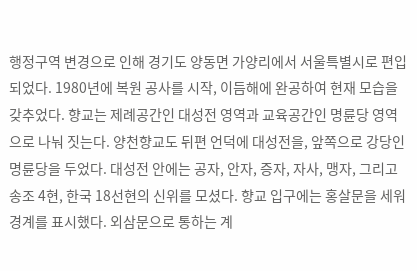행정구역 변경으로 인해 경기도 양동면 가양리에서 서울특별시로 편입되었다. 1980년에 복원 공사를 시작, 이듬해에 완공하여 현재 모습을 갖추었다. 향교는 제례공간인 대성전 영역과 교육공간인 명륜당 영역으로 나눠 짓는다. 양천향교도 뒤편 언덕에 대성전을, 앞쪽으로 강당인 명륜당을 두었다. 대성전 안에는 공자, 안자, 증자, 자사, 맹자, 그리고 송조 4현, 한국 18선현의 신위를 모셨다. 향교 입구에는 홍살문을 세워 경계를 표시했다. 외삼문으로 통하는 계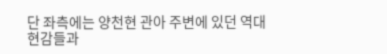단 좌측에는 양천현 관아 주변에 있던 역대 현감들과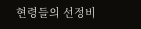현령들의 선정비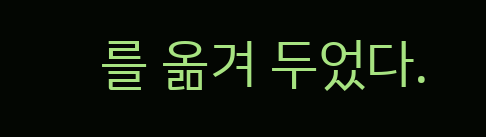를 옮겨 두었다.